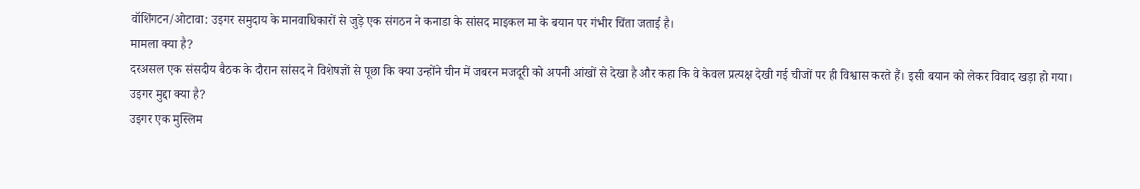वॉशिंगटन/ओटावा: उइगर समुदाय के मानवाधिकारों से जुड़े एक संगठन ने कनाडा के सांसद माइकल मा के बयान पर गंभीर चिंता जताई है।
मामला क्या है?
दरअसल एक संसदीय बैठक के दौरान सांसद ने विशेषज्ञों से पूछा कि क्या उन्होंने चीन में जबरन मजदूरी को अपनी आंखों से देखा है और कहा कि वे केवल प्रत्यक्ष देखी गई चीजों पर ही विश्वास करते हैं। इसी बयान को लेकर विवाद खड़ा हो गया।
उइगर मुद्दा क्या है?
उइगर एक मुस्लिम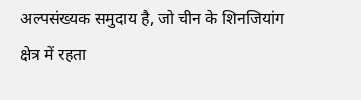अल्पसंख्यक समुदाय है, जो चीन के शिनजियांग क्षेत्र में रहता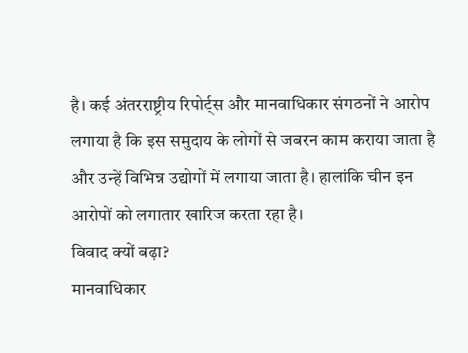है। कई अंतरराष्ट्रीय रिपोर्ट्स और मानवाधिकार संगठनों ने आरोप लगाया है कि इस समुदाय के लोगों से जबरन काम कराया जाता है और उन्हें विभिन्न उद्योगों में लगाया जाता है। हालांकि चीन इन आरोपों को लगातार खारिज करता रहा है।
विवाद क्यों बढ़ा?
मानवाधिकार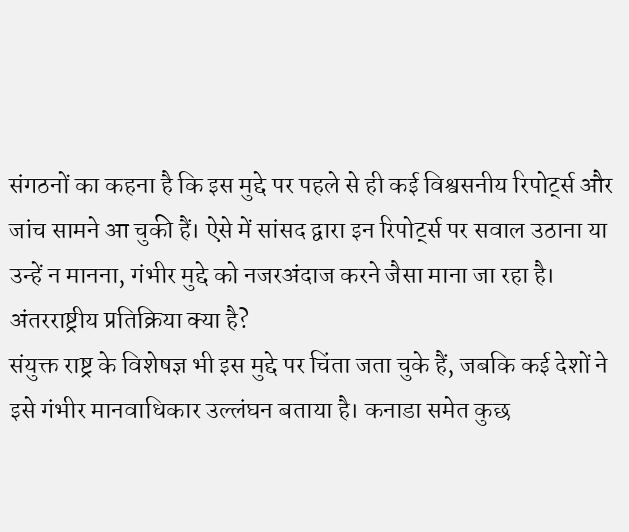संगठनों का कहना है कि इस मुद्दे पर पहले से ही कई विश्वसनीय रिपोर्ट्स और जांच सामने आ चुकी हैं। ऐसे में सांसद द्वारा इन रिपोर्ट्स पर सवाल उठाना या उन्हें न मानना, गंभीर मुद्दे को नजरअंदाज करने जैसा माना जा रहा है।
अंतरराष्ट्रीय प्रतिक्रिया क्या है?
संयुक्त राष्ट्र के विशेषज्ञ भी इस मुद्दे पर चिंता जता चुके हैं, जबकि कई देशों ने इसे गंभीर मानवाधिकार उल्लंघन बताया है। कनाडा समेत कुछ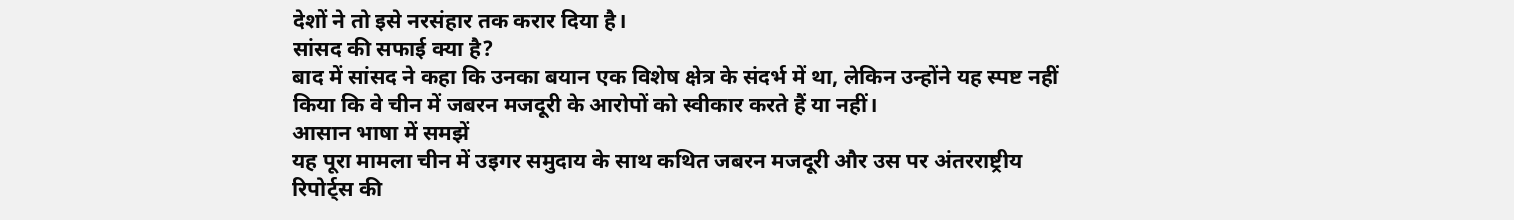देशों ने तो इसे नरसंहार तक करार दिया है।
सांसद की सफाई क्या है?
बाद में सांसद ने कहा कि उनका बयान एक विशेष क्षेत्र के संदर्भ में था, लेकिन उन्होंने यह स्पष्ट नहीं किया कि वे चीन में जबरन मजदूरी के आरोपों को स्वीकार करते हैं या नहीं।
आसान भाषा में समझें
यह पूरा मामला चीन में उइगर समुदाय के साथ कथित जबरन मजदूरी और उस पर अंतरराष्ट्रीय रिपोर्ट्स की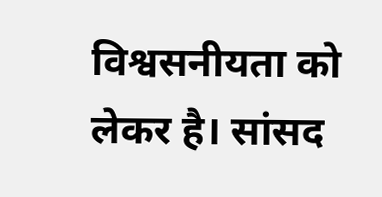विश्वसनीयता को लेकर है। सांसद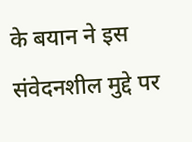के बयान ने इस संवेदनशील मुद्दे पर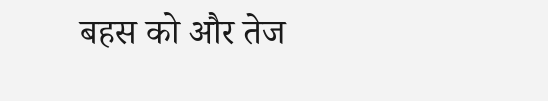बहस को और तेज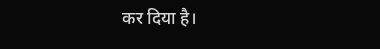कर दिया है।